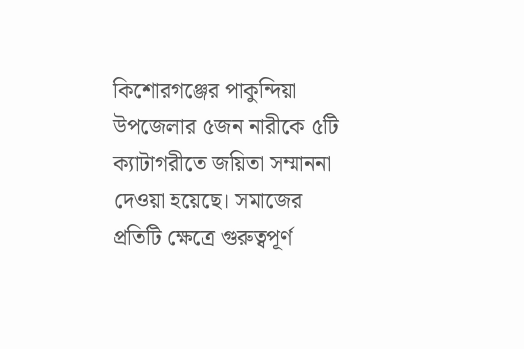কিশোরগঞ্জের পাকুন্দিয়া উপজেলার ৫জন নারীকে ৫টি ক্যাটাগরীতে জয়িতা সম্মাননা দেওয়া হয়েছে। সমাজের প্রতিটি ক্ষেত্রে গুরুত্বপূর্ণ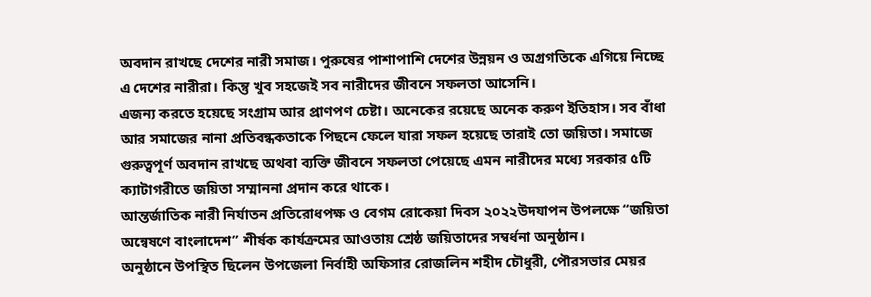অবদান রাখছে দেশের নারী সমাজ। পুরুষের পাশাপাশি দেশের উন্নয়ন ও অগ্রগতিকে এগিয়ে নিচ্ছে এ দেশের নারীরা। কিন্তু খুব সহজেই সব নারীদের জীবনে সফলতা আসেনি।
এজন্য করতে হয়েছে সংগ্রাম আর প্রাণপণ চেষ্টা। অনেকের রয়েছে অনেক করুণ ইতিহাস। সব বাঁধা আর সমাজের নানা প্রতিবন্ধকতাকে পিছনে ফেলে যারা সফল হয়েছে তারাই তো জয়িতা। সমাজে গুরুত্বপূর্ণ অবদান রাখছে অথবা ব্যক্তি জীবনে সফলতা পেয়েছে এমন নারীদের মধ্যে সরকার ৫টি ক্যাটাগরীতে জয়িতা সম্মাননা প্রদান করে থাকে।
আন্তর্জাতিক নারী নির্যাতন প্রতিরোধপক্ষ ও বেগম রোকেয়া দিবস ২০২২উদযাপন উপলক্ষে “জয়িতা অন্বেষণে বাংলাদেশ” শীর্ষক কার্যক্রমের আওতায় শ্রেষ্ঠ জয়িতাদের সম্বর্ধনা অনুষ্ঠান।
অনুষ্ঠানে উপস্থিত ছিলেন উপজেলা নির্বাহী অফিসার রোজলিন শহীদ চৌধুরী, পৌরসভার মেয়র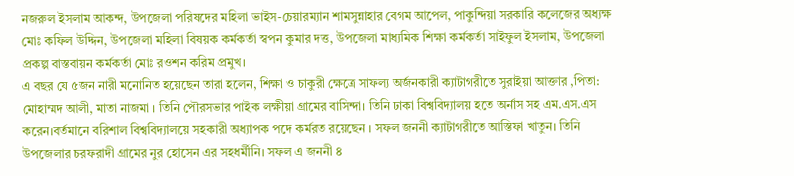নজরুল ইসলাম আকন্দ, উপজেলা পরিষদের মহিলা ভাইস-চেয়ারম্যান শামসুন্নাহার বেগম আপেল, পাকুন্দিয়া সরকারি কলেজের অধ্যক্ষ মোঃ কফিল উদ্দিন, উপজেলা মহিলা বিষয়ক কর্মকর্তা স্বপন কুমার দত্ত, উপজেলা মাধ্যমিক শিক্ষা কর্মকর্তা সাইফুল ইসলাম, উপজেলা প্রকল্প বাস্তবায়ন কর্মকর্তা মোঃ রওশন করিম প্রমুখ।
এ বছর যে ৫জন নারী মনোনিত হয়েছেন তারা হলেন, শিক্ষা ও চাকুরী ক্ষেত্রে সাফল্য অর্জনকারী ক্যাটাগরীতে সুরাইয়া আক্তার ,পিতা: মোহাম্মদ আলী, মাতা নাজমা । তিনি পৌরসভার পাইক লক্ষীয়া গ্রামের বাসিন্দা। তিনি ঢাকা বিশ্ববিদ্যালয় হতে অর্নাস সহ এম.এস.এস করেন।বর্তমানে বরিশাল বিশ্ববিদ্যালয়ে সহকারী অধ্যাপক পদে কর্মরত রয়েছেন । সফল জননী ক্যাটাগরীতে আস্তিফা খাতুন। তিনি উপজেলার চরফরাদী গ্রামের নুর হোসেন এর সহধর্মীনি। সফল এ জননী ৪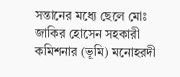সন্তানের মধ্যে ছেলে মোঃ জাকির হোসেন সহকারী কমিশনার (ভূমি) মনোহরদী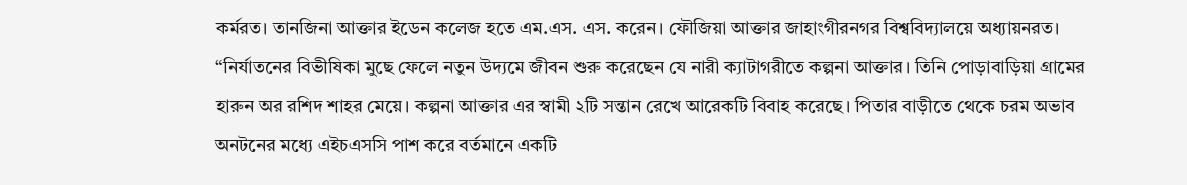কর্মরত। তানজিনা আক্তার ইডেন কলেজ হতে এম.এস. এস. করেন। ফৌজিয়া আক্তার জাহাংগীরনগর বিশ্ববিদ্যালয়ে অধ্যায়নরত। “নির্যাতনের বিভীষিকা মুছে ফেলে নতুন উদ্যমে জীবন শুরু করেছেন যে নারী ক্যাটাগরীতে কল্পনা আক্তার। তিনি পোড়াবাড়িয়া গ্রামের হারুন অর রশিদ শাহর মেয়ে। কল্পনা আক্তার এর স্বামী ২টি সন্তান রেখে আরেকটি বিবাহ করেছে। পিতার বাড়ীতে থেকে চরম অভাব অনটনের মধ্যে এইচএসসি পাশ করে বর্তমানে একটি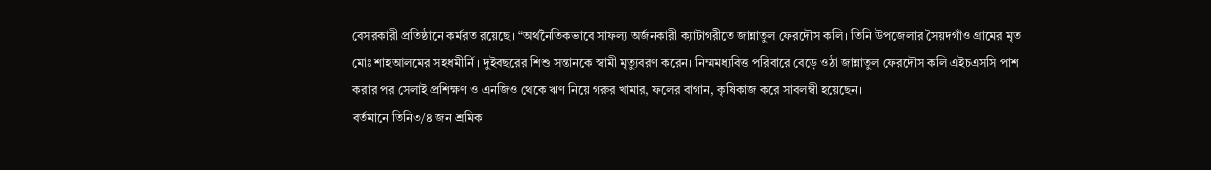বেসরকারী প্রতিষ্ঠানে কর্মরত রয়েছে। “অর্থনৈতিকভাবে সাফল্য অর্জনকারী ক্যাটাগরীতে জান্নাতুল ফেরদৌস কলি। তিনি উপজেলার সৈয়দগাঁও গ্রামের মৃত মোঃ শাহআলমের সহধমীর্নি । দুইবছরের শিশু সন্তানকে স্বামী মৃত্যুবরণ করেন। নিম্মমধ্যবিত্ত পরিবারে বেড়ে ওঠা জান্নাতুল ফেরদৌস কলি এইচএসসি পাশ করার পর সেলাই প্রশিক্ষণ ও এনজিও থেকে ঋণ নিয়ে গরুর খামার, ফলের বাগান, কৃষিকাজ করে সাবলম্বী হয়েছেন।
বর্তমানে তিনি৩/৪ জন শ্রমিক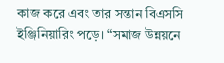কাজ করে এবং তার সন্তান বিএসসি ইঞ্জিনিয়ারিং পড়ে। “সমাজ উন্নয়নে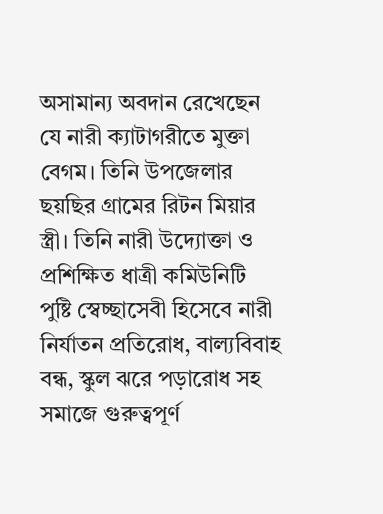অসামান্য অবদান রেখেছেন যে নারী ক্যাটাগরীতে মুক্তা বেগম। তিনি উপজেলার ছয়ছির গ্রামের রিটন মিয়ার স্ত্রী। তিনি নারী উদ্যোক্তা ও প্রশিক্ষিত ধাত্রী কমিউনিটি পুষ্টি স্বেচ্ছাসেবী হিসেবে নারী নির্যাতন প্রতিরোধ, বাল্যবিবাহ বন্ধ, স্কুল ঝরে পড়ারোধ সহ সমাজে গুরুত্বপূর্ণ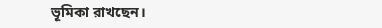ভূমিকা রাখছেন।